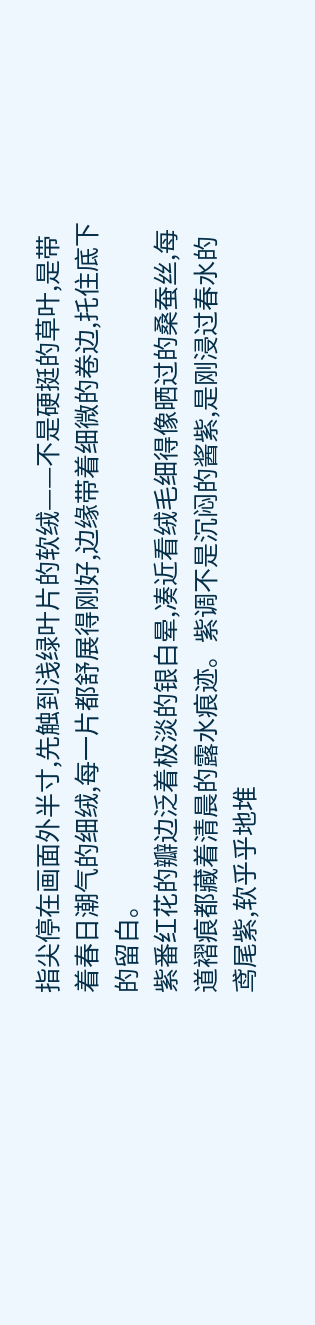指尖停在画面外半寸,先触到浅绿叶片的软绒——不是硬挺的草叶,是带着春日潮气的细绒,每一片都舒展得刚好,边缘带着细微的卷边,托住底下的留白。
紫番红花的瓣边泛着极淡的银白晕,凑近看绒毛细得像晒过的桑蚕丝,每道褶痕都藏着清晨的露水痕迹。紫调不是沉闷的酱紫,是刚浸过春水的鸢尾紫,软乎乎地堆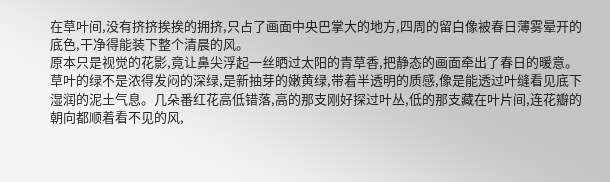在草叶间,没有挤挤挨挨的拥挤,只占了画面中央巴掌大的地方,四周的留白像被春日薄雾晕开的底色,干净得能装下整个清晨的风。
原本只是视觉的花影,竟让鼻尖浮起一丝晒过太阳的青草香,把静态的画面牵出了春日的暖意。
草叶的绿不是浓得发闷的深绿,是新抽芽的嫩黄绿,带着半透明的质感,像是能透过叶缝看见底下湿润的泥土气息。几朵番红花高低错落,高的那支刚好探过叶丛,低的那支藏在叶片间,连花瓣的朝向都顺着看不见的风,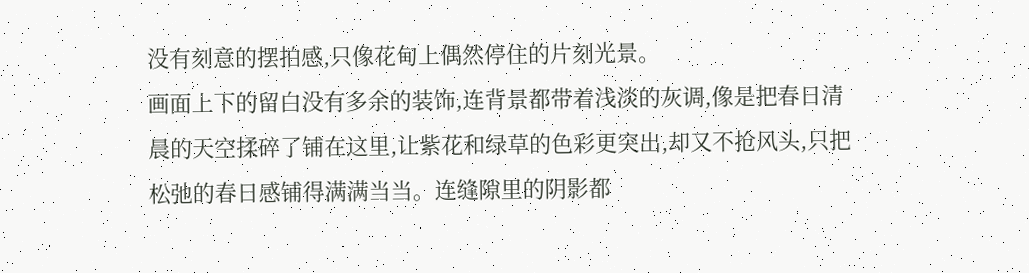没有刻意的摆拍感,只像花甸上偶然停住的片刻光景。
画面上下的留白没有多余的装饰,连背景都带着浅淡的灰调,像是把春日清晨的天空揉碎了铺在这里,让紫花和绿草的色彩更突出,却又不抢风头,只把松弛的春日感铺得满满当当。连缝隙里的阴影都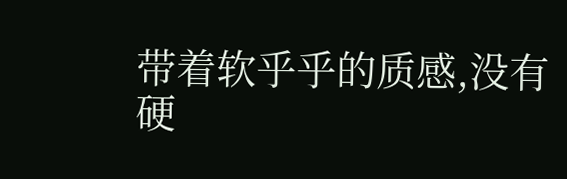带着软乎乎的质感,没有硬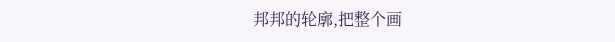邦邦的轮廓,把整个画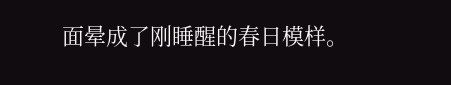面晕成了刚睡醒的春日模样。